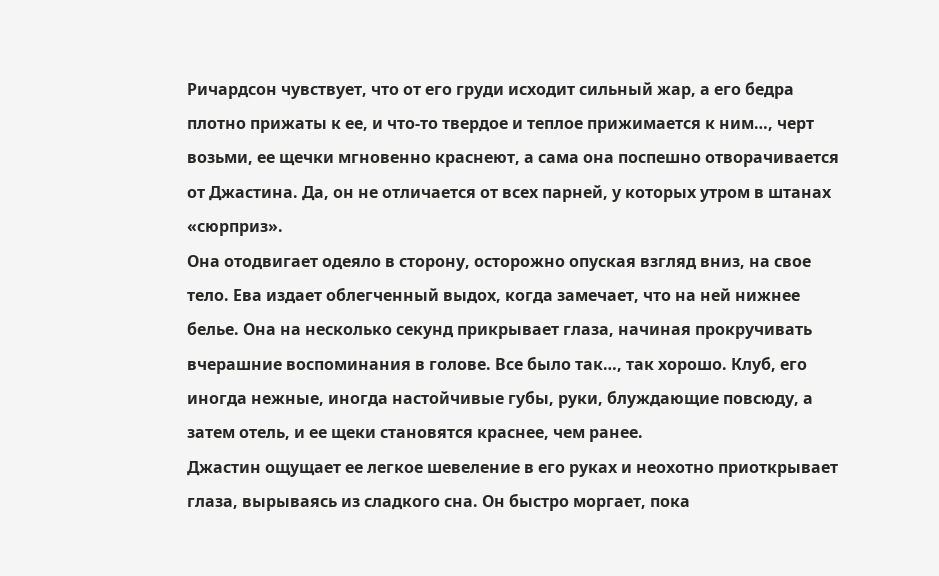Ричардсон чувствует, что от его груди исходит сильный жар, а его бедра плотно прижаты к ее, и что-то твердое и теплое прижимается к ним…, черт возьми, ее щечки мгновенно краснеют, а сама она поспешно отворачивается от Джастина. Да, он не отличается от всех парней, у которых утром в штанах «сюрприз».
Она отодвигает одеяло в сторону, осторожно опуская взгляд вниз, на свое тело. Ева издает облегченный выдох, когда замечает, что на ней нижнее белье. Она на несколько секунд прикрывает глаза, начиная прокручивать вчерашние воспоминания в голове. Все было так…, так хорошо. Клуб, его иногда нежные, иногда настойчивые губы, руки, блуждающие повсюду, а затем отель, и ее щеки становятся краснее, чем ранее.
Джастин ощущает ее легкое шевеление в его руках и неохотно приоткрывает глаза, вырываясь из сладкого сна. Он быстро моргает, пока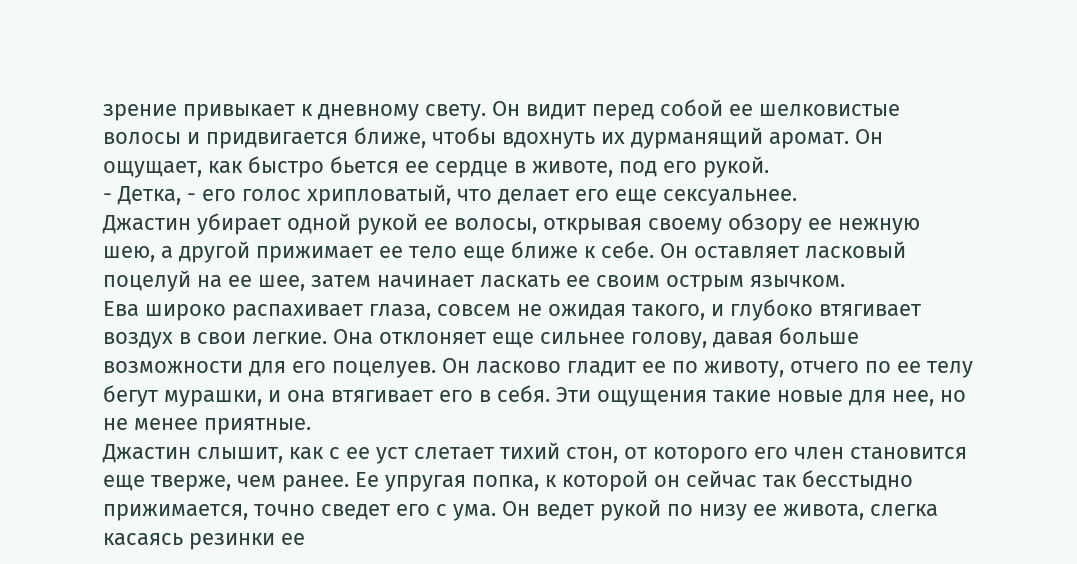зрение привыкает к дневному свету. Он видит перед собой ее шелковистые волосы и придвигается ближе, чтобы вдохнуть их дурманящий аромат. Он ощущает, как быстро бьется ее сердце в животе, под его рукой.
- Детка, - его голос хрипловатый, что делает его еще сексуальнее.
Джастин убирает одной рукой ее волосы, открывая своему обзору ее нежную шею, а другой прижимает ее тело еще ближе к себе. Он оставляет ласковый поцелуй на ее шее, затем начинает ласкать ее своим острым язычком.
Ева широко распахивает глаза, совсем не ожидая такого, и глубоко втягивает воздух в свои легкие. Она отклоняет еще сильнее голову, давая больше возможности для его поцелуев. Он ласково гладит ее по животу, отчего по ее телу бегут мурашки, и она втягивает его в себя. Эти ощущения такие новые для нее, но не менее приятные.
Джастин слышит, как с ее уст слетает тихий стон, от которого его член становится еще тверже, чем ранее. Ее упругая попка, к которой он сейчас так бесстыдно прижимается, точно сведет его с ума. Он ведет рукой по низу ее живота, слегка касаясь резинки ее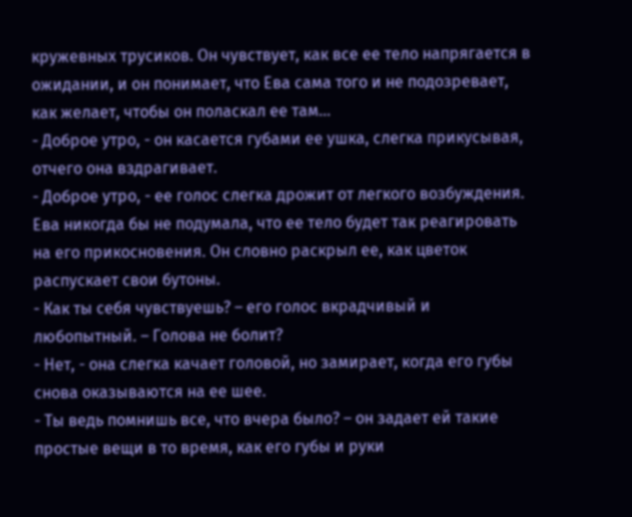кружевных трусиков. Он чувствует, как все ее тело напрягается в ожидании, и он понимает, что Ева сама того и не подозревает, как желает, чтобы он поласкал ее там…
- Доброе утро, - он касается губами ее ушка, слегка прикусывая, отчего она вздрагивает.
- Доброе утро, - ее голос слегка дрожит от легкого возбуждения.
Ева никогда бы не подумала, что ее тело будет так реагировать на его прикосновения. Он словно раскрыл ее, как цветок распускает свои бутоны.
- Как ты себя чувствуешь? – его голос вкрадчивый и любопытный. – Голова не болит?
- Нет, - она слегка качает головой, но замирает, когда его губы снова оказываются на ее шее.
- Ты ведь помнишь все, что вчера было? – он задает ей такие простые вещи в то время, как его губы и руки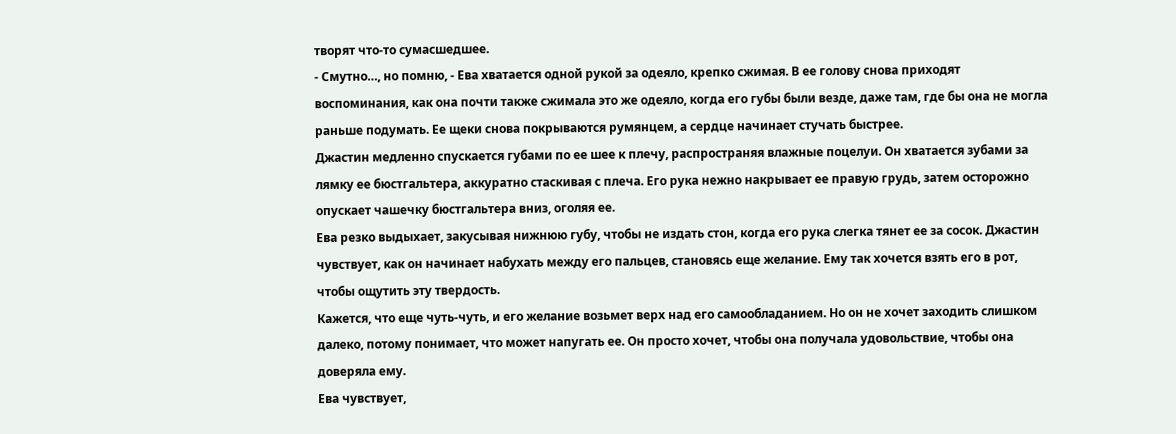творят что-то сумасшедшее.
- Смутно…, но помню, - Ева хватается одной рукой за одеяло, крепко сжимая. В ее голову снова приходят воспоминания, как она почти также сжимала это же одеяло, когда его губы были везде, даже там, где бы она не могла раньше подумать. Ее щеки снова покрываются румянцем, а сердце начинает стучать быстрее.
Джастин медленно спускается губами по ее шее к плечу, распространяя влажные поцелуи. Он хватается зубами за лямку ее бюстгальтера, аккуратно стаскивая с плеча. Его рука нежно накрывает ее правую грудь, затем осторожно опускает чашечку бюстгальтера вниз, оголяя ее.
Ева резко выдыхает, закусывая нижнюю губу, чтобы не издать стон, когда его рука слегка тянет ее за сосок. Джастин чувствует, как он начинает набухать между его пальцев, становясь еще желание. Ему так хочется взять его в рот, чтобы ощутить эту твердость.
Кажется, что еще чуть-чуть, и его желание возьмет верх над его самообладанием. Но он не хочет заходить слишком далеко, потому понимает, что может напугать ее. Он просто хочет, чтобы она получала удовольствие, чтобы она доверяла ему.
Ева чувствует,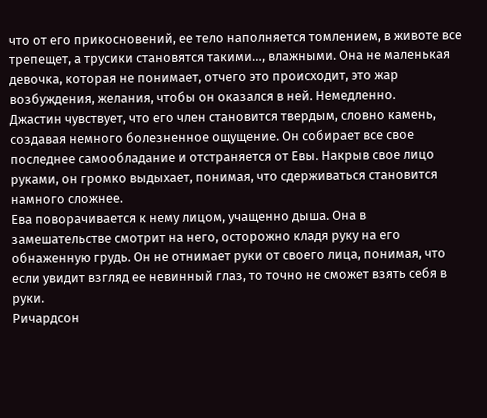что от его прикосновений, ее тело наполняется томлением, в животе все трепещет, а трусики становятся такими…, влажными. Она не маленькая девочка, которая не понимает, отчего это происходит, это жар возбуждения, желания, чтобы он оказался в ней. Немедленно.
Джастин чувствует, что его член становится твердым, словно камень, создавая немного болезненное ощущение. Он собирает все свое последнее самообладание и отстраняется от Евы. Накрыв свое лицо руками, он громко выдыхает, понимая, что сдерживаться становится намного сложнее.
Ева поворачивается к нему лицом, учащенно дыша. Она в замешательстве смотрит на него, осторожно кладя руку на его обнаженную грудь. Он не отнимает руки от своего лица, понимая, что если увидит взгляд ее невинный глаз, то точно не сможет взять себя в руки.
Ричардсон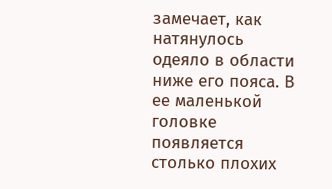замечает, как натянулось одеяло в области ниже его пояса. В ее маленькой головке появляется столько плохих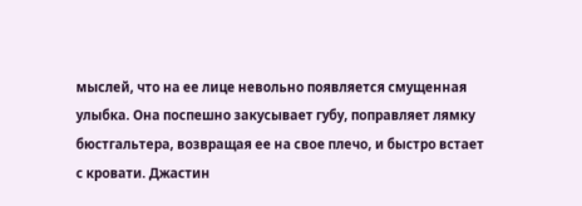мыслей, что на ее лице невольно появляется смущенная улыбка. Она поспешно закусывает губу, поправляет лямку бюстгальтера, возвращая ее на свое плечо, и быстро встает с кровати. Джастин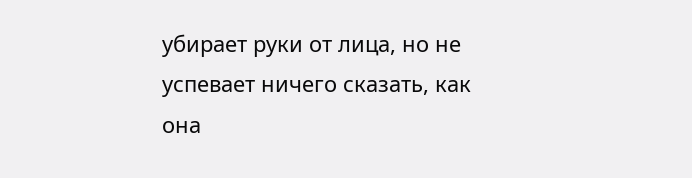убирает руки от лица, но не успевает ничего сказать, как она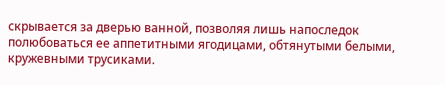скрывается за дверью ванной, позволяя лишь напоследок полюбоваться ее аппетитными ягодицами, обтянутыми белыми, кружевными трусиками.